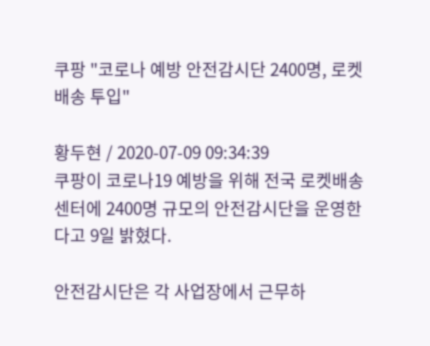쿠팡 "코로나 예방 안전감시단 2400명, 로켓배송 투입"

황두현 / 2020-07-09 09:34:39
쿠팡이 코로나19 예방을 위해 전국 로켓배송센터에 2400명 규모의 안전감시단을 운영한다고 9일 밝혔다.

안전감시단은 각 사업장에서 근무하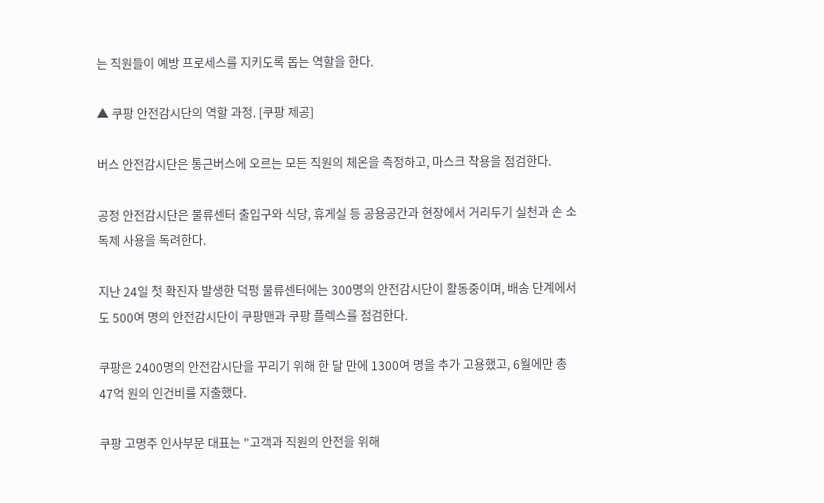는 직원들이 예방 프로세스를 지키도록 돕는 역할을 한다.

▲ 쿠팡 안전감시단의 역할 과정. [쿠팡 제공]

버스 안전감시단은 통근버스에 오르는 모든 직원의 체온을 측정하고, 마스크 착용을 점검한다.

공정 안전감시단은 물류센터 출입구와 식당, 휴게실 등 공용공간과 현장에서 거리두기 실천과 손 소독제 사용을 독려한다.

지난 24일 첫 확진자 발생한 덕펑 물류센터에는 300명의 안전감시단이 활동중이며, 배송 단계에서도 500여 명의 안전감시단이 쿠팡맨과 쿠팡 플렉스를 점검한다.

쿠팡은 2400명의 안전감시단을 꾸리기 위해 한 달 만에 1300여 명을 추가 고용했고, 6월에만 총 47억 원의 인건비를 지출했다.

쿠팡 고명주 인사부문 대표는 "고객과 직원의 안전을 위해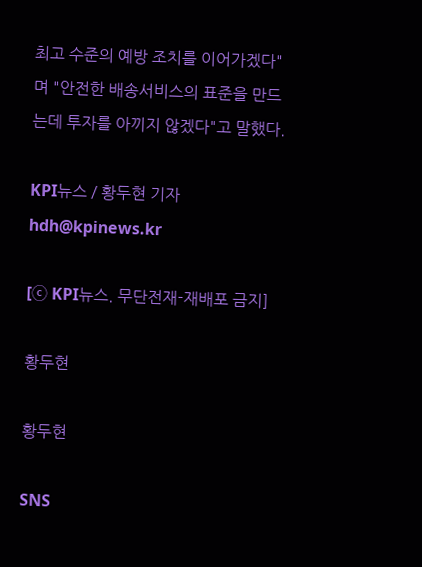최고 수준의 예방 조치를 이어가겠다"며 "안전한 배송서비스의 표준을 만드는데 투자를 아끼지 않겠다"고 말했다.

KPI뉴스 / 황두현 기자 hdh@kpinews.kr

[ⓒ KPI뉴스. 무단전재-재배포 금지]

황두현

황두현

SNS